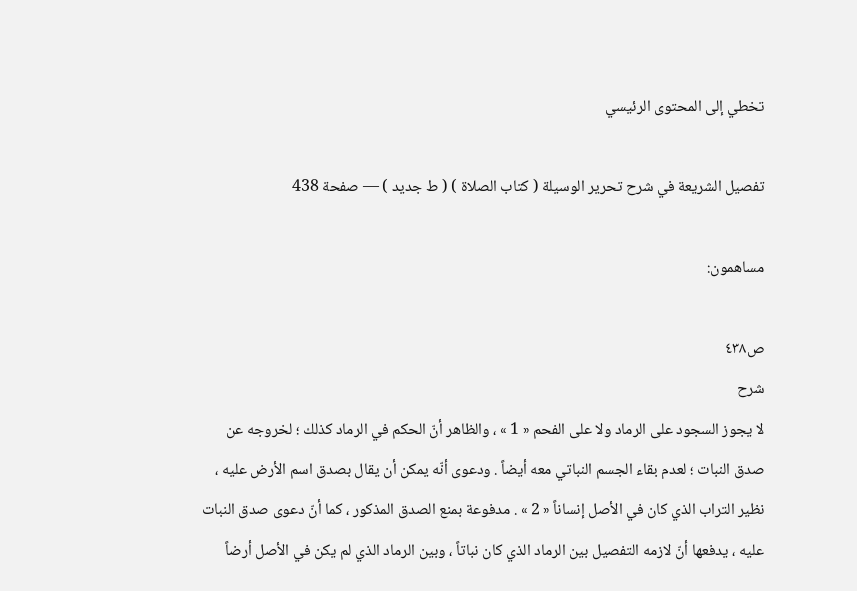تخطي إلى المحتوى الرئيسي

تفصيل الشريعة في شرح تحرير الوسيلة ( كتاب الصلاة ) ( ط جديد ) — صفحة 438

مساهمون:

ص٤٣٨
شرح
لا يجوز السجود على الرماد ولا على الفحم « 1 » ، والظاهر أنّ الحكم في الرماد كذلك ؛ لخروجه عن صدق النبات ؛ لعدم بقاء الجسم النباتي معه أيضاً . ودعوى أنّه يمكن أن يقال بصدق اسم الأرض عليه ، نظير التراب الذي كان في الأصل إنساناً « 2 » . مدفوعة بمنع الصدق المذكور ، كما أنّ دعوى صدق النبات عليه ، يدفعها أنّ لازمه التفصيل بين الرماد الذي كان نباتاً ، وبين الرماد الذي لم يكن في الأصل أرضاً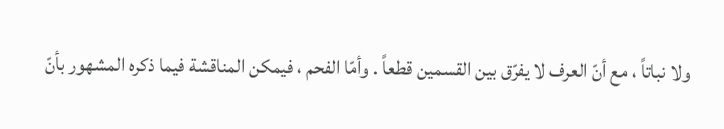ولا نباتاً ، مع أنّ العرف لا يفرّق بين القسمين قطعاً . وأمّا الفحم ، فيمكن المناقشة فيما ذكره المشهور بأنّ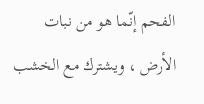الفحم إنّما هو من نبات الأرض ، ويشترك مع الخشب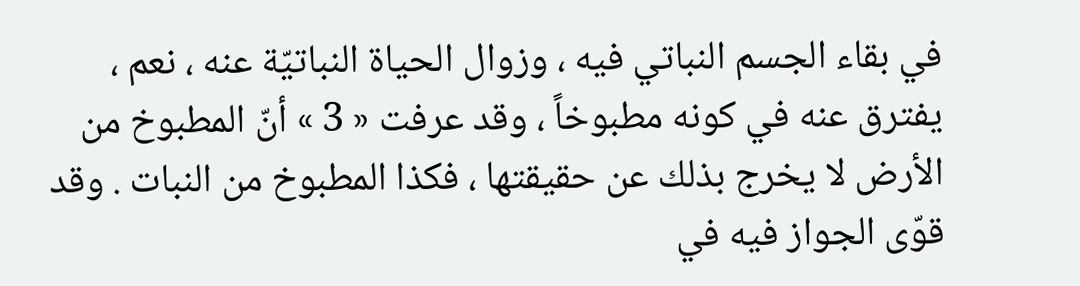في بقاء الجسم النباتي فيه ، وزوال الحياة النباتيّة عنه ، نعم ، يفترق عنه في كونه مطبوخاً ، وقد عرفت « 3 » أنّ المطبوخ من الأرض لا يخرج بذلك عن حقيقتها ، فكذا المطبوخ من النبات . وقد قوّى الجواز فيه في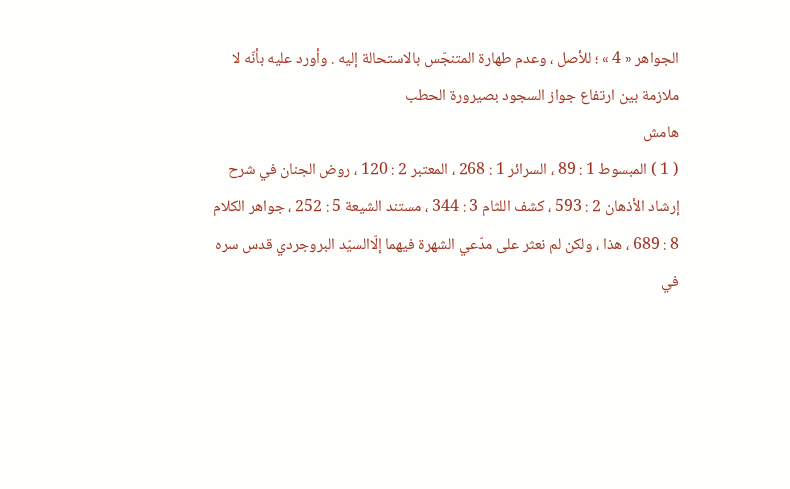الجواهر « 4 » ؛ للأصل ، وعدم طهارة المتنجّس بالاستحالة إليه . وأورد عليه بأنّه لا ملازمة بين ارتفاع جواز السجود بصيرورة الحطب
هامش
( 1 ) المبسوط 1 : 89 ، السرائر 1 : 268 ، المعتبر 2 : 120 ، روض الجنان في شرح إرشاد الأذهان 2 : 593 ، كشف اللثام 3 : 344 ، مستند الشيعة 5 : 252 ، جواهر الكلام 8 : 689 ، هذا ، ولكن لم نعثر على مدّعي الشهرة فيهما إلّاالسيّد البروجردي قدس سره في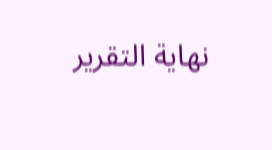نهاية التقرير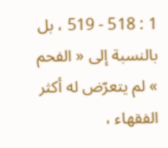1 : 518 - 519 ، بل بالنسبة إلى « الفحم » لم يتعرّض له أكثر الفقهاء ،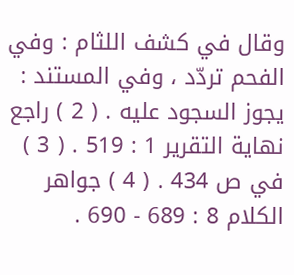وقال في كشف اللثام : وفي الفحم تردّد ، وفي المستند : يجوز السجود عليه . ( 2 ) راجع نهاية التقرير 1 : 519 . ( 3 ) في ص 434 . ( 4 ) جواهر الكلام 8 : 689 - 690 .